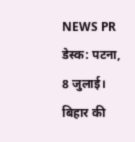NEWS PR डेस्क: पटना, 8 जुलाई। बिहार की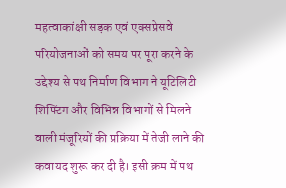महत्वाकांक्षी सड़क एवं एक्सप्रेसवे परियोजनाओं को समय पर पूरा करने के उद्देश्य से पथ निर्माण विभाग ने यूटिलिटी शिफ्टिंग और विभिन्न विभागों से मिलने वाली मंजूरियों की प्रक्रिया में तेजी लाने की कवायद शुरू कर दी है। इसी क्रम में पथ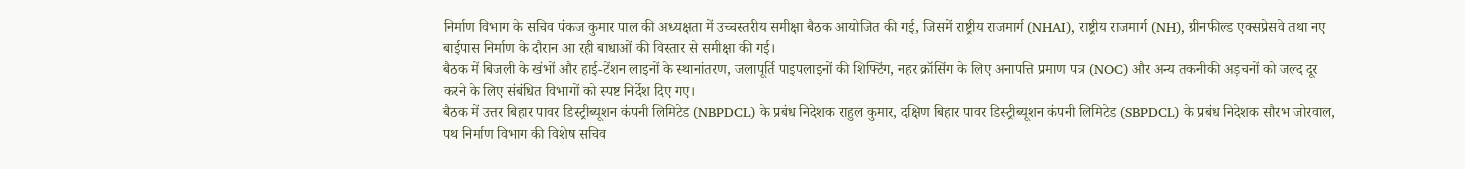निर्माण विभाग के सचिव पंकज कुमार पाल की अध्यक्षता में उच्चस्तरीय समीक्षा बैठक आयोजित की गई, जिसमें राष्ट्रीय राजमार्ग (NHAI), राष्ट्रीय राजमार्ग (NH), ग्रीनफील्ड एक्सप्रेसवे तथा नए बाईपास निर्माण के दौरान आ रही बाधाओं की विस्तार से समीक्षा की गई।
बैठक में बिजली के खंभों और हाई-टेंशन लाइनों के स्थानांतरण, जलापूर्ति पाइपलाइनों की शिफ्टिंग, नहर क्रॉसिंग के लिए अनापत्ति प्रमाण पत्र (NOC) और अन्य तकनीकी अड़चनों को जल्द दूर करने के लिए संबंधित विभागों को स्पष्ट निर्देश दिए गए।
बैठक में उत्तर बिहार पावर डिस्ट्रीब्यूशन कंपनी लिमिटेड (NBPDCL) के प्रबंध निदेशक राहुल कुमार, दक्षिण बिहार पावर डिस्ट्रीब्यूशन कंपनी लिमिटेड (SBPDCL) के प्रबंध निदेशक सौरभ जोरवाल, पथ निर्माण विभाग की विशेष सचिव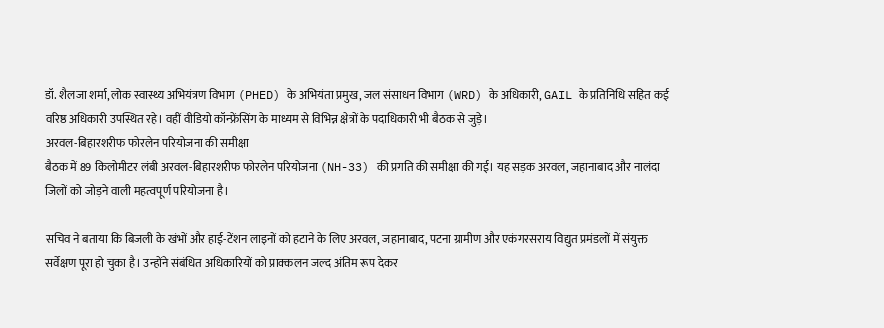डॉ. शैलजा शर्मा, लोक स्वास्थ्य अभियंत्रण विभाग (PHED) के अभियंता प्रमुख, जल संसाधन विभाग (WRD) के अधिकारी, GAIL के प्रतिनिधि सहित कई वरिष्ठ अधिकारी उपस्थित रहे। वहीं वीडियो कॉन्फ्रेंसिंग के माध्यम से विभिन्न क्षेत्रों के पदाधिकारी भी बैठक से जुड़े।
अरवल-बिहारशरीफ फोरलेन परियोजना की समीक्षा
बैठक में 89 किलोमीटर लंबी अरवल-बिहारशरीफ फोरलेन परियोजना (NH-33) की प्रगति की समीक्षा की गई। यह सड़क अरवल, जहानाबाद और नालंदा जिलों को जोड़ने वाली महत्वपूर्ण परियोजना है।

सचिव ने बताया कि बिजली के खंभों और हाई-टेंशन लाइनों को हटाने के लिए अरवल, जहानाबाद, पटना ग्रामीण और एकंगरसराय विद्युत प्रमंडलों में संयुक्त सर्वेक्षण पूरा हो चुका है। उन्होंने संबंधित अधिकारियों को प्राक्कलन जल्द अंतिम रूप देकर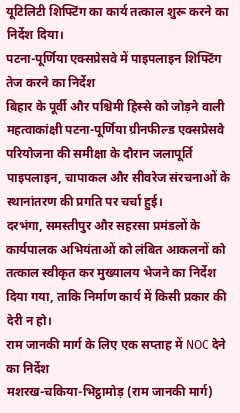यूटिलिटी शिफ्टिंग का कार्य तत्काल शुरू करने का निर्देश दिया।
पटना-पूर्णिया एक्सप्रेसवे में पाइपलाइन शिफ्टिंग तेज करने का निर्देश
बिहार के पूर्वी और पश्चिमी हिस्से को जोड़ने वाली महत्वाकांक्षी पटना-पूर्णिया ग्रीनफील्ड एक्सप्रेसवे परियोजना की समीक्षा के दौरान जलापूर्ति पाइपलाइन, चापाकल और सीवरेज संरचनाओं के स्थानांतरण की प्रगति पर चर्चा हुई।
दरभंगा, समस्तीपुर और सहरसा प्रमंडलों के कार्यपालक अभियंताओं को लंबित आकलनों को तत्काल स्वीकृत कर मुख्यालय भेजने का निर्देश दिया गया, ताकि निर्माण कार्य में किसी प्रकार की देरी न हो।
राम जानकी मार्ग के लिए एक सप्ताह में NOC देने का निर्देश
मशरख-चकिया-भिट्ठामोड़ (राम जानकी मार्ग)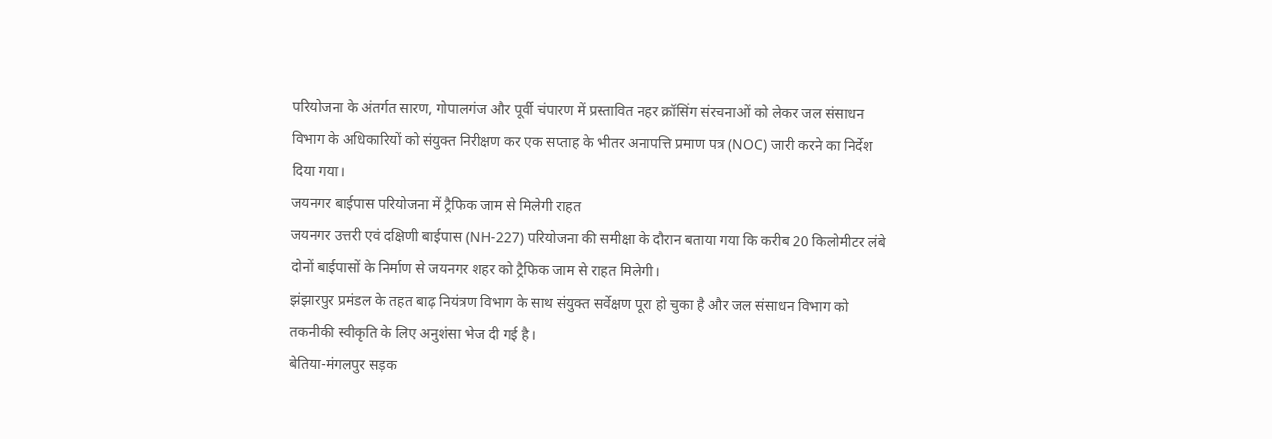परियोजना के अंतर्गत सारण, गोपालगंज और पूर्वी चंपारण में प्रस्तावित नहर क्रॉसिंग संरचनाओं को लेकर जल संसाधन विभाग के अधिकारियों को संयुक्त निरीक्षण कर एक सप्ताह के भीतर अनापत्ति प्रमाण पत्र (NOC) जारी करने का निर्देश दिया गया।
जयनगर बाईपास परियोजना में ट्रैफिक जाम से मिलेगी राहत
जयनगर उत्तरी एवं दक्षिणी बाईपास (NH-227) परियोजना की समीक्षा के दौरान बताया गया कि करीब 20 किलोमीटर लंबे दोनों बाईपासों के निर्माण से जयनगर शहर को ट्रैफिक जाम से राहत मिलेगी।
झंझारपुर प्रमंडल के तहत बाढ़ नियंत्रण विभाग के साथ संयुक्त सर्वेक्षण पूरा हो चुका है और जल संसाधन विभाग को तकनीकी स्वीकृति के लिए अनुशंसा भेज दी गई है।
बेतिया-मंगलपुर सड़क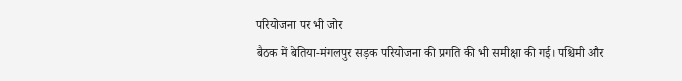परियोजना पर भी जोर
बैठक में बेतिया-मंगलपुर सड़क परियोजना की प्रगति की भी समीक्षा की गई। पश्चिमी और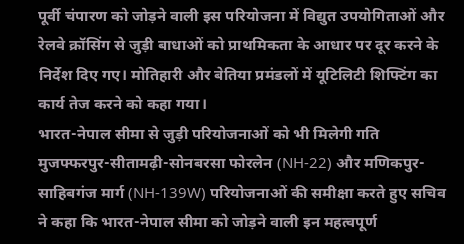पूर्वी चंपारण को जोड़ने वाली इस परियोजना में विद्युत उपयोगिताओं और रेलवे क्रॉसिंग से जुड़ी बाधाओं को प्राथमिकता के आधार पर दूर करने के निर्देश दिए गए। मोतिहारी और बेतिया प्रमंडलों में यूटिलिटी शिफ्टिंग का कार्य तेज करने को कहा गया।
भारत-नेपाल सीमा से जुड़ी परियोजनाओं को भी मिलेगी गति
मुजफ्फरपुर-सीतामढ़ी-सोनबरसा फोरलेन (NH-22) और मणिकपुर-साहिबगंज मार्ग (NH-139W) परियोजनाओं की समीक्षा करते हुए सचिव ने कहा कि भारत-नेपाल सीमा को जोड़ने वाली इन महत्वपूर्ण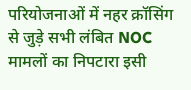परियोजनाओं में नहर क्रॉसिंग से जुड़े सभी लंबित NOC मामलों का निपटारा इसी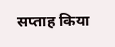सप्ताह किया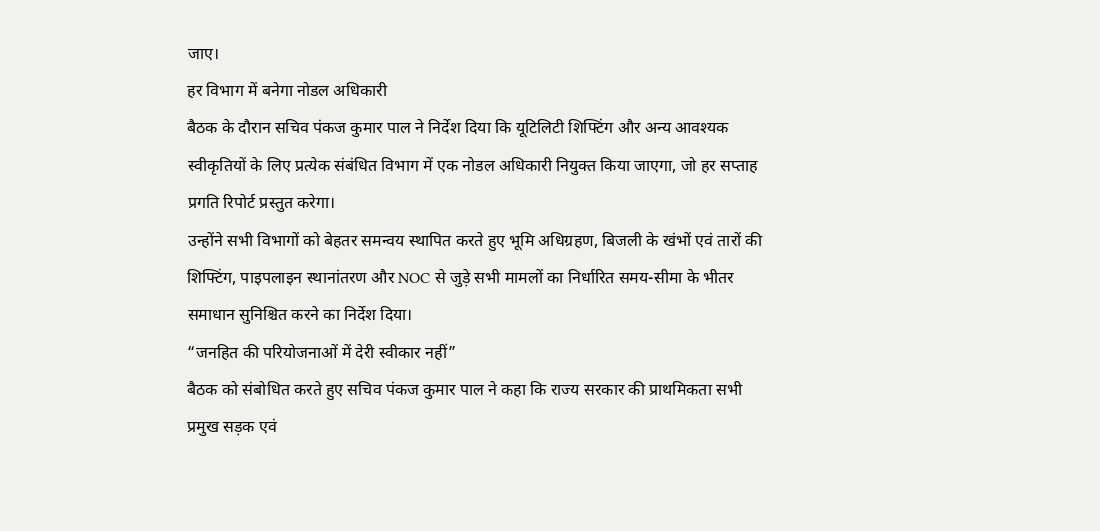जाए।
हर विभाग में बनेगा नोडल अधिकारी
बैठक के दौरान सचिव पंकज कुमार पाल ने निर्देश दिया कि यूटिलिटी शिफ्टिंग और अन्य आवश्यक स्वीकृतियों के लिए प्रत्येक संबंधित विभाग में एक नोडल अधिकारी नियुक्त किया जाएगा, जो हर सप्ताह प्रगति रिपोर्ट प्रस्तुत करेगा।
उन्होंने सभी विभागों को बेहतर समन्वय स्थापित करते हुए भूमि अधिग्रहण, बिजली के खंभों एवं तारों की शिफ्टिंग, पाइपलाइन स्थानांतरण और NOC से जुड़े सभी मामलों का निर्धारित समय-सीमा के भीतर समाधान सुनिश्चित करने का निर्देश दिया।
“जनहित की परियोजनाओं में देरी स्वीकार नहीं”
बैठक को संबोधित करते हुए सचिव पंकज कुमार पाल ने कहा कि राज्य सरकार की प्राथमिकता सभी प्रमुख सड़क एवं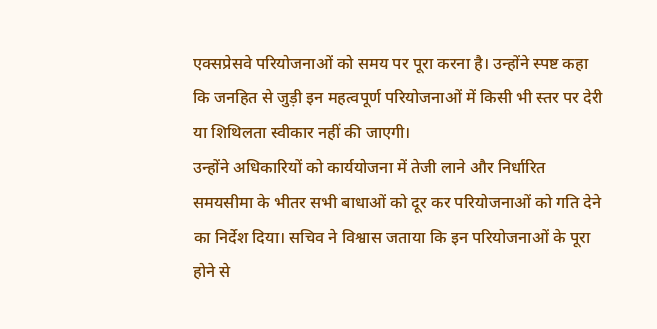एक्सप्रेसवे परियोजनाओं को समय पर पूरा करना है। उन्होंने स्पष्ट कहा कि जनहित से जुड़ी इन महत्वपूर्ण परियोजनाओं में किसी भी स्तर पर देरी या शिथिलता स्वीकार नहीं की जाएगी।
उन्होंने अधिकारियों को कार्ययोजना में तेजी लाने और निर्धारित समयसीमा के भीतर सभी बाधाओं को दूर कर परियोजनाओं को गति देने का निर्देश दिया। सचिव ने विश्वास जताया कि इन परियोजनाओं के पूरा होने से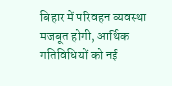बिहार में परिवहन व्यवस्था मजबूत होगी, आर्थिक गतिविधियों को नई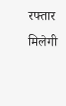रफ्तार मिलेगी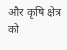और कृषि क्षेत्र को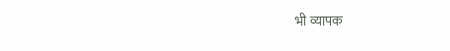भी व्यापक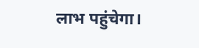लाभ पहुंचेगा।